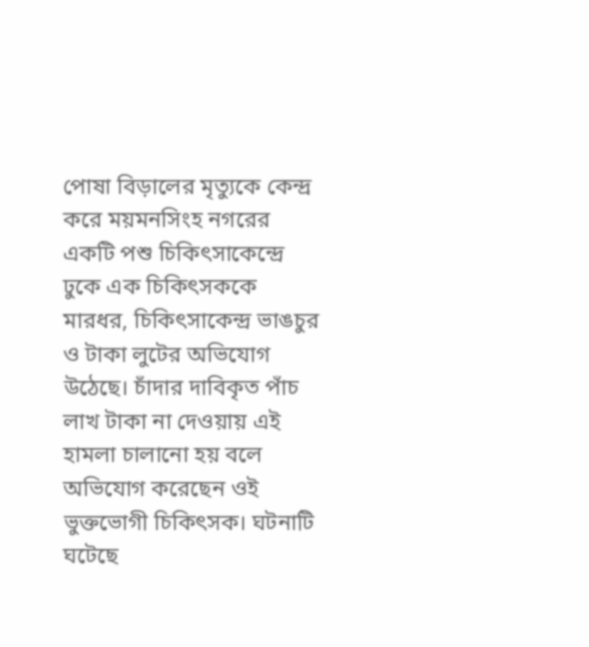পোষা বিড়ালের মৃত্যুকে কেন্দ্র করে ময়মনসিংহ নগরের একটি পশু চিকিৎসাকেন্দ্রে ঢুকে এক চিকিৎসককে মারধর, চিকিৎসাকেন্দ্র ভাঙচুর ও টাকা লুটের অভিযোগ উঠেছে। চাঁদার দাবিকৃত পাঁচ লাখ টাকা না দেওয়ায় এই হামলা চালানো হয় বলে অভিযোগ করেছেন ওই ভুক্তভোগী চিকিৎসক। ঘটনাটি ঘটেছে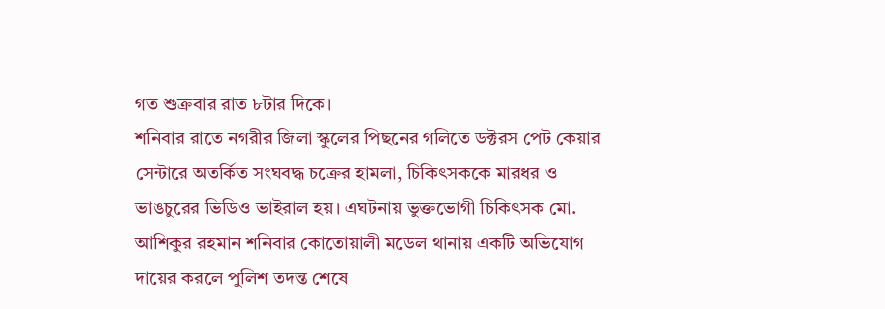গত শুক্রবার রাত ৮টার দিকে।
শনিবার রাতে নগরীর জিলা স্কুলের পিছনের গলিতে ডক্টরস পেট কেয়ার সেন্টারে অতর্কিত সংঘবদ্ধ চক্রের হামলা, চিকিৎসককে মারধর ও ভাঙচুরের ভিডিও ভাইরাল হয়। এঘটনায় ভুক্তভোগী চিকিৎসক মো. আশিকুর রহমান শনিবার কোতোয়ালী মডেল থানায় একটি অভিযোগ দায়ের করলে পুলিশ তদন্ত শেষে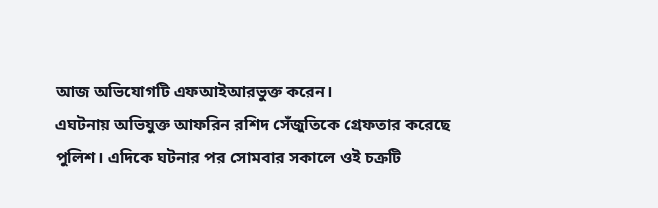আজ অভিযোগটি এফআইআরভুক্ত করেন।
এঘটনায় অভিযুক্ত আফরিন রশিদ সেঁজুতিকে গ্রেফতার করেছে পুলিশ। এদিকে ঘটনার পর সোমবার সকালে ওই চক্রটি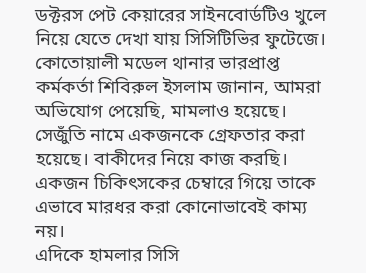ডক্টরস পেট কেয়ারের সাইনবোর্ডটিও খুলে নিয়ে যেতে দেখা যায় সিসিটিভির ফুটেজে।
কোতোয়ালী মডেল থানার ভারপ্রাপ্ত কর্মকর্তা শিবিরুল ইসলাম জানান, আমরা অভিযোগ পেয়েছি, মামলাও হয়েছে। সেজুঁতি নামে একজনকে গ্রেফতার করা হয়েছে। বাকীদের নিয়ে কাজ করছি। একজন চিকিৎসকের চেম্বারে গিয়ে তাকে এভাবে মারধর করা কোনোভাবেই কাম্য নয়।
এদিকে হামলার সিসি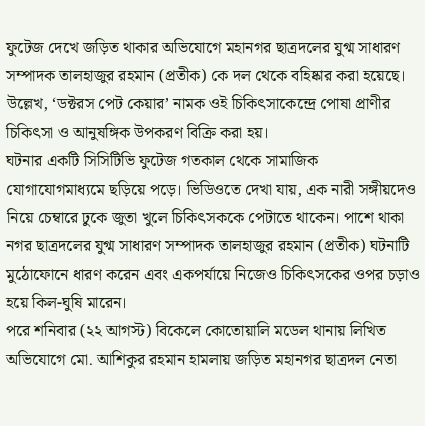ফুটেজ দেখে জড়িত থাকার অভিযোগে মহানগর ছাত্রদলের যুগ্ম সাধারণ সম্পাদক তালহাজুর রহমান (প্রতীক) কে দল থেকে বহিষ্কার করা হয়েছে। উল্লেখ, ‘ডক্টরস পেট কেয়ার’ নামক ওই চিকিৎসাকেন্দ্রে পোষা প্রাণীর চিকিৎসা ও আনুষঙ্গিক উপকরণ বিক্রি করা হয়।
ঘটনার একটি সিসিটিভি ফুটেজ গতকাল থেকে সামাজিক যোগাযোগমাধ্যমে ছড়িয়ে পড়ে। ভিডিওতে দেখা যায়, এক নারী সঙ্গীয়দেও নিয়ে চেম্বারে ঢুকে জুতা খুলে চিকিৎসককে পেটাতে থাকেন। পাশে থাকা নগর ছাত্রদলের যুগ্ম সাধারণ সম্পাদক তালহাজুর রহমান (প্রতীক) ঘটনাটি মুঠোফোনে ধারণ করেন এবং একপর্যায়ে নিজেও চিকিৎসকের ওপর চড়াও হয়ে কিল-ঘুষি মারেন।
পরে শনিবার (২২ আগস্ট) বিকেলে কোতোয়ালি মডেল থানায় লিখিত অভিযোগে মো. আশিকুর রহমান হামলায় জড়িত মহানগর ছাত্রদল নেতা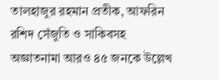তালহাজুর রহমান প্রতীক, আফরিন রশিদ সেঁজুতি ও সাকিবসহ অজ্ঞাতনামা আরও ৪৫ জনকে উল্লেখ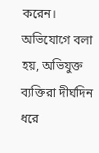করেন।
অভিযোগে বলা হয়, অভিযুক্ত ব্যক্তিরা দীর্ঘদিন ধরে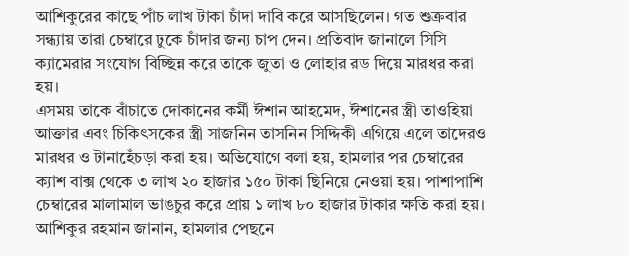আশিকুরের কাছে পাঁচ লাখ টাকা চাঁদা দাবি করে আসছিলেন। গত শুক্রবার সন্ধ্যায় তারা চেম্বারে ঢুকে চাঁদার জন্য চাপ দেন। প্রতিবাদ জানালে সিসি ক্যামেরার সংযোগ বিচ্ছিন্ন করে তাকে জুতা ও লোহার রড দিয়ে মারধর করা হয়।
এসময় তাকে বাঁচাতে দোকানের কর্মী ঈশান আহমেদ, ঈশানের স্ত্রী তাওহিয়া আক্তার এবং চিকিৎসকের স্ত্রী সাজনিন তাসনিন সিদ্দিকী এগিয়ে এলে তাদেরও মারধর ও টানাহেঁচড়া করা হয়। অভিযোগে বলা হয়, হামলার পর চেম্বারের ক্যাশ বাক্স থেকে ৩ লাখ ২০ হাজার ১৫০ টাকা ছিনিয়ে নেওয়া হয়। পাশাপাশি চেম্বারের মালামাল ভাঙচুর করে প্রায় ১ লাখ ৮০ হাজার টাকার ক্ষতি করা হয়।
আশিকুর রহমান জানান, হামলার পেছনে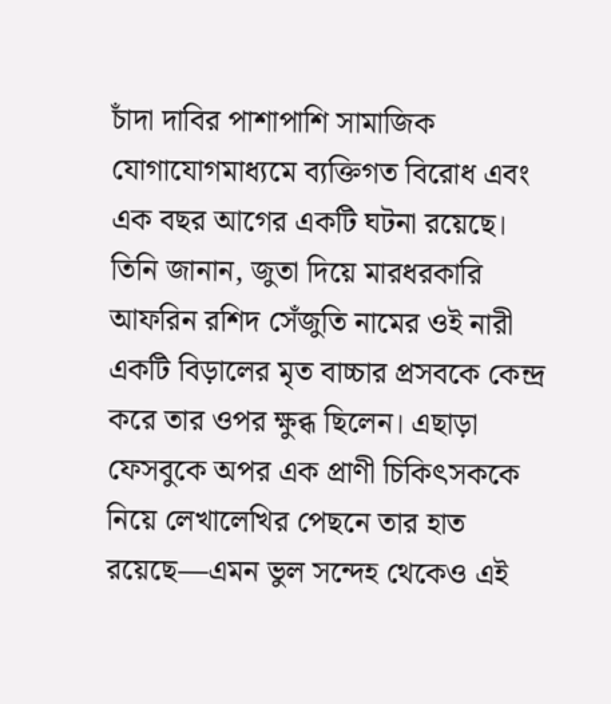চাঁদা দাবির পাশাপাশি সামাজিক যোগাযোগমাধ্যমে ব্যক্তিগত বিরোধ এবং এক বছর আগের একটি ঘটনা রয়েছে। তিনি জানান, জুতা দিয়ে মারধরকারি আফরিন রশিদ সেঁজুতি নামের ওই নারী একটি বিড়ালের মৃত বাচ্চার প্রসবকে কেন্দ্র করে তার ওপর ক্ষুব্ধ ছিলেন। এছাড়া ফেসবুকে অপর এক প্রাণী চিকিৎসককে নিয়ে লেখালেখির পেছনে তার হাত রয়েছে—এমন ভুল সন্দেহ থেকেও এই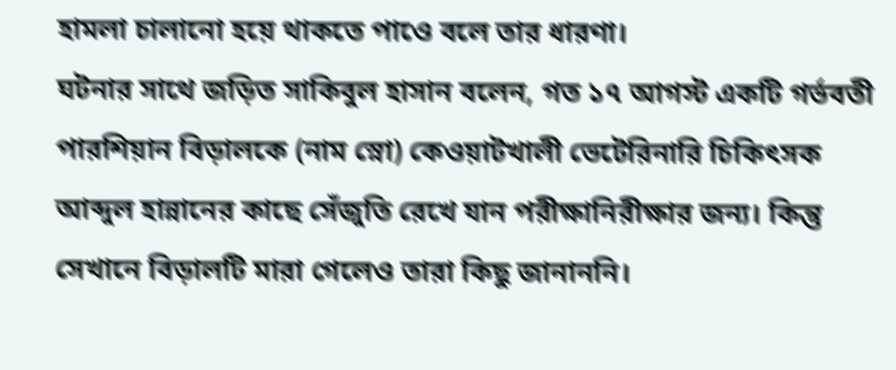হামলা চালানো হয়ে থাকতে পাওে বলে তার ধারণা।
ঘটনার সাথে জড়িত সাকিবুল হাসান বলেন, গত ১৭ আগস্ট একটি গর্ভবতী পারশিয়ান বিড়ালকে (নাম স্নো) কেওয়াটখালী ভেটেরিনারি চিকিৎসক আব্দুল হান্নানের কাছে সেঁজুতি রেখে যান পরীক্ষানিরীক্ষার জন্য। কিন্তু সেখানে বিড়ালটি মারা গেলেও তারা কিছু জানাননি।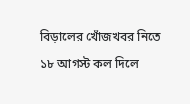বিড়ালের খোঁজখবর নিতে ১৮ আগস্ট কল দিলে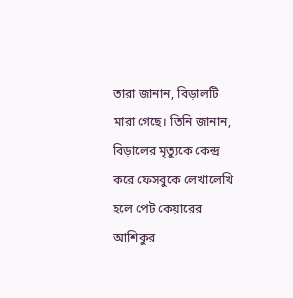তারা জানান, বিড়ালটি মারা গেছে। তিনি জানান, বিড়ালের মৃত্যুকে কেন্দ্র করে ফেসবুকে লেখালেখি হলে পেট কেয়ারের আশিকুর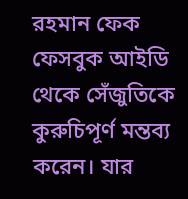রহমান ফেক ফেসবুক আইডি থেকে সেঁজুতিকে কুরুচিপূর্ণ মন্তব্য করেন। যার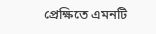প্রেক্ষিতে এমনটি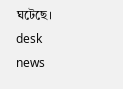ঘটেছে।
desk news